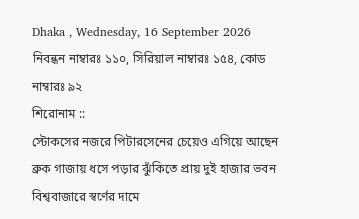Dhaka , Wednesday, 16 September 2026
নিবন্ধন নাম্বারঃ ১১০, সিরিয়াল নাম্বারঃ ১৫৪, কোড নাম্বারঃ ৯২
শিরোনাম ::
স্টোকসের নজরে পিটারসেনের চেয়েও এগিয়ে আছেন ব্রুক গাজায় ধসে পড়ার ঝুঁকিতে প্রায় দুই হাজার ভবন বিশ্ববাজারে স্বর্ণের দামে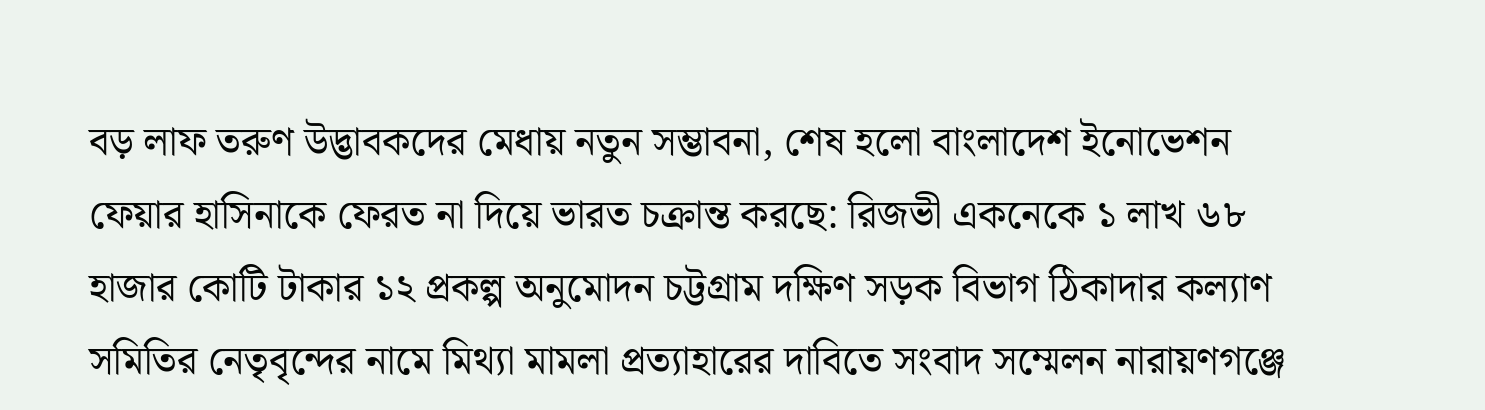বড় লাফ তরুণ উদ্ভাবকদের মেধায় নতুন সম্ভাবনা, শেষ হলো বাংলাদেশ ইনোভেশন ফেয়ার হাসিনাকে ফেরত না দিয়ে ভারত চক্রান্ত করছে: রিজভী একনেকে ১ লাখ ৬৮ হাজার কোটি টাকার ১২ প্রকল্প অনুমোদন চট্টগ্রাম দক্ষিণ সড়ক বিভাগ ঠিকাদার কল্যাণ সমিতির নেতৃবৃন্দের নামে মিথ্যা মামলা প্রত্যাহারের দাবিতে সংবাদ সম্মেলন নারায়ণগঞ্জে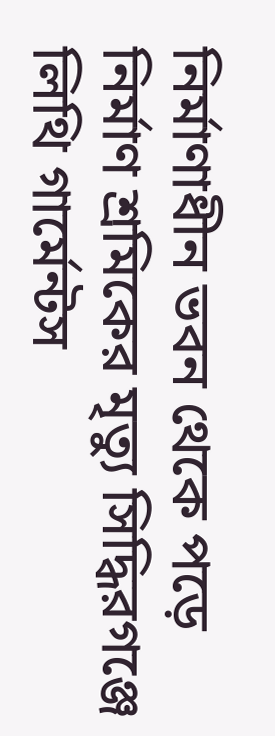নির্মাণাধীন ভবন থেকে পড়ে নির্মাণ শ্রমিকের মৃত্যু সিদ্ধিরগঞ্জে লিথি গার্মেন্টস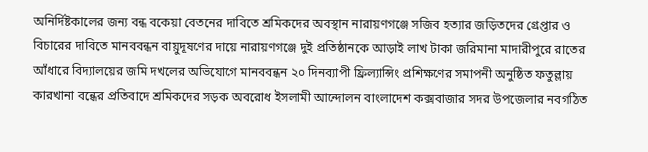অনির্দিষ্টকালের জন্য বন্ধ বকেয়া বেতনের দাবিতে শ্রমিকদের অবস্থান নারায়ণগঞ্জে সজিব হত্যার জড়িতদের গ্রেপ্তার ও বিচারের দাবিতে মানববন্ধন বায়ুদূষণের দায়ে নারায়ণগঞ্জে দুই প্রতিষ্ঠানকে আড়াই লাখ টাকা জরিমানা মাদারীপুরে রাতের আঁধারে বিদ্যালয়ের জমি দখলের অভিযোগে মানববন্ধন ২০ দিনব্যাপী ফ্রিল্যান্সিং প্রশিক্ষণের সমাপনী অনুষ্ঠিত ফতুল্লায় কারখানা বন্ধের প্রতিবাদে শ্রমিকদের সড়ক অবরোধ ইসলামী আন্দোলন বাংলাদেশ কক্সবাজার সদর উপজেলার নবগঠিত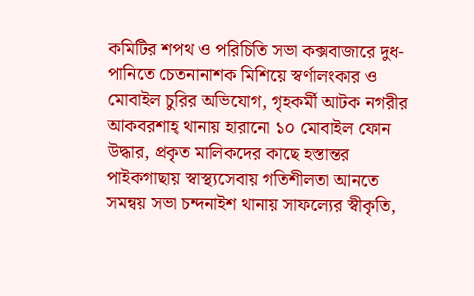কমিটির শপথ ও পরিচিতি সভা কক্সবাজারে দুধ-পানিতে চেতনানাশক মিশিয়ে স্বর্ণালংকার ও মোবাইল চুরির অভিযোগ, গৃহকর্মী আটক নগরীর আকবরশাহ্ থানায় হারানো ১০ মোবাইল ফোন উদ্ধার, প্রকৃত মালিকদের কাছে হস্তান্তর পাইকগাছায় স্বাস্থ্যসেবায় গতিশীলতা আনতে সমন্বয় সভা চন্দনাইশ থানায় সাফল্যের স্বীকৃতি,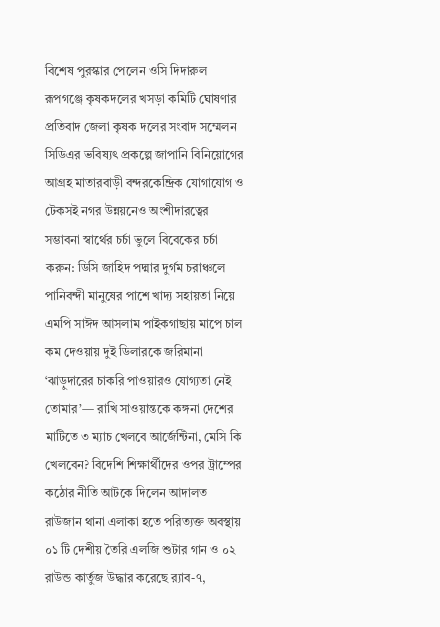বিশেষ পুরস্কার পেলেন ওসি দিদারুল রূপগঞ্জে কৃষকদলের খসড়া কমিটি ঘোষণার প্রতিবাদ জেলা কৃষক দলের সংবাদ সম্মেলন সিডিএর ভবিষ্যৎ প্রকল্পে জাপানি বিনিয়োগের আগ্রহ মাতারবাড়ী বন্দরকেন্দ্রিক যোগাযোগ ও টেকসই নগর উন্নয়নেও অংশীদারত্বের সম্ভাবনা স্বার্থের চর্চা ভুলে বিবেকের চর্চা করুন: ডিসি জাহিদ পদ্মার দুর্গম চরাঞ্চলে পানিবন্দী মানুষের পাশে খাদ্য সহায়তা নিয়ে এমপি সাঈদ আসলাম পাইকগাছায় মাপে চাল কম দেওয়ায় দুই ডিলারকে জরিমানা ‘ঝাড়ুদারের চাকরি পাওয়ারও যোগ্যতা নেই তোমার’— রাখি সাওয়ান্তকে কঙ্গনা দেশের মাটিতে ৩ ম্যাচ খেলবে আর্জেন্টিনা, মেসি কি খেলবেন? বিদেশি শিক্ষার্থীদের ওপর ট্রাম্পের কঠোর নীতি আটকে দিলেন আদালত রাউজান থানা এলাকা হতে পরিত্যক্ত অবস্থায় ০১ টি দেশীয় তৈরি এলজি শুটার গান ও ০২ রাউন্ড কার্তুজ উদ্ধার করেছে র‌্যাব-৭,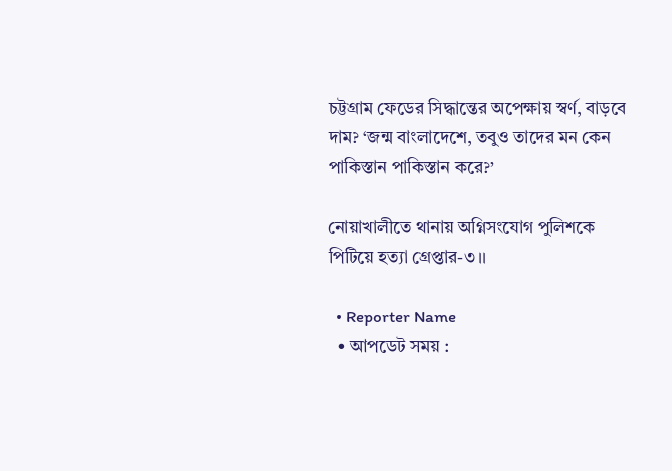চট্টগ্রাম ফেডের সিদ্ধান্তের অপেক্ষায় স্বর্ণ, বাড়বে দাম? ‘জন্ম বাংলাদেশে, তবুও তাদের মন কেন পাকিস্তান পাকিস্তান করে?’

নোয়াখালীতে থানায় অগ্নিসংযোগ পুলিশকে পিটিয়ে হত্যা গ্রেপ্তার-৩।।

  • Reporter Name
  • আপডেট সময় :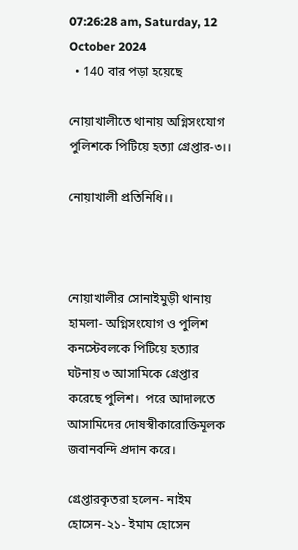07:26:28 am, Saturday, 12 October 2024
  • 140 বার পড়া হয়েছে

নোয়াখালীতে থানায় অগ্নিসংযোগ পুলিশকে পিটিয়ে হত্যা গ্রেপ্তার-৩।।

নোয়াখালী প্রতিনিধি।।



নোয়াখালীর সোনাইমুড়ী থানায় হামলা- অগ্নিসংযোগ ও পুলিশ কনস্টেবলকে পিটিয়ে হত্যার ঘটনায় ৩ আসামিকে গ্রেপ্তার করেছে পুলিশ।  পরে আদালতে আসামিদের দোষস্বীকারোক্তিমূলক জবানবন্দি প্রদান করে।

গ্রেপ্তারকৃতরা হলেন- নাইম হোসেন-২১- ইমাম হোসেন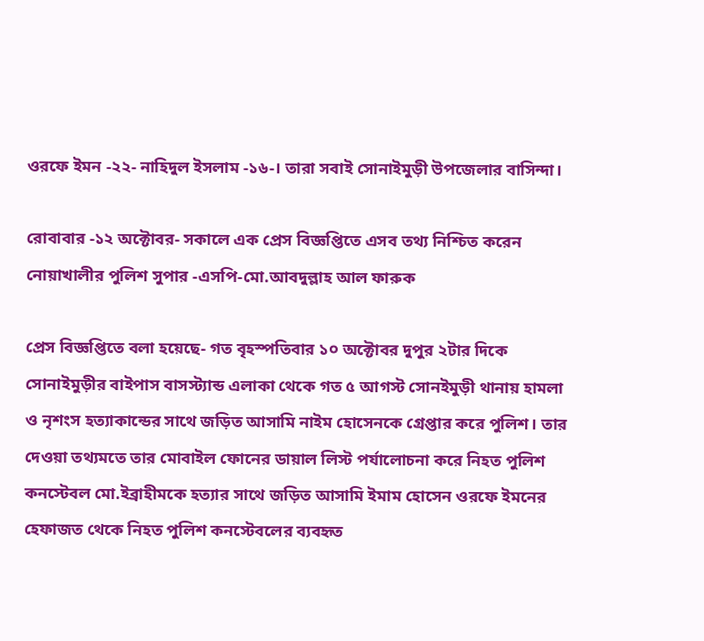ওরফে ইমন -২২- নাহিদুল ইসলাম -১৬-। তারা সবাই সোনাইমুড়ী উপজেলার বাসিন্দা।

রোবাবার -১২ অক্টোবর- সকালে এক প্রেস বিজ্ঞপ্তিতে এসব তথ্য নিশ্চিত করেন নোয়াখালীর পুলিশ সুপার -এসপি-মো.আবদুল্লাহ আল ফারুক

প্রেস বিজ্ঞপ্তিতে বলা হয়েছে- গত বৃহস্পতিবার ১০ অক্টোবর দুপুর ২টার দিকে সোনাইমুড়ীর বাইপাস বাসস্ট্যান্ড এলাকা থেকে গত ৫ আগস্ট সোনইমুড়ী থানায় হামলা ও নৃশংস হত্যাকান্ডের সাথে জড়িত আসামি নাইম হোসেনকে গ্রেপ্তার করে পুলিশ। তার দেওয়া তথ্যমতে তার মোবাইল ফোনের ডায়াল লিস্ট পর্যালোচনা করে নিহত পুলিশ কনস্টেবল মো.ইব্রাহীমকে হত্যার সাথে জড়িত আসামি ইমাম হোসেন ওরফে ইমনের হেফাজত থেকে নিহত পুলিশ কনস্টেবলের ব্যবহৃত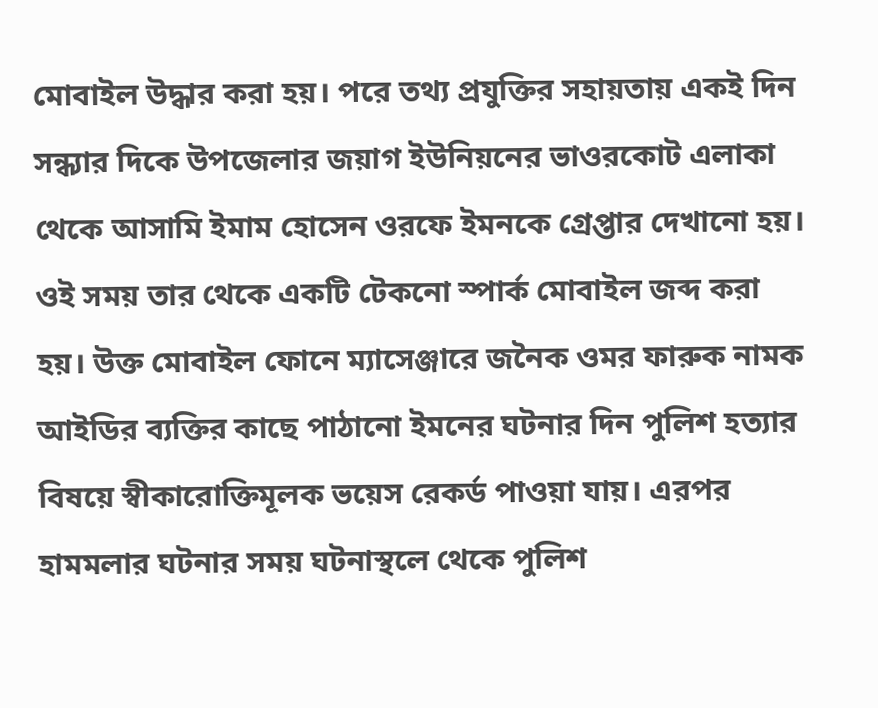মোবাইল উদ্ধার করা হয়। পরে তথ্য প্রযুক্তির সহায়তায় একই দিন সন্ধ্যার দিকে উপজেলার জয়াগ ইউনিয়নের ভাওরকোট এলাকা থেকে আসামি ইমাম হোসেন ওরফে ইমনকে গ্রেপ্তার দেখানো হয়। ওই সময় তার থেকে একটি টেকনো স্পার্ক মোবাইল জব্দ করা হয়। উক্ত মোবাইল ফোনে ম্যাসেঞ্জারে জনৈক ওমর ফারুক নামক আইডির ব্যক্তির কাছে পাঠানো ইমনের ঘটনার দিন পুলিশ হত্যার বিষয়ে স্বীকারোক্তিমূলক ভয়েস রেকর্ড পাওয়া যায়। এরপর হামমলার ঘটনার সময় ঘটনাস্থলে থেকে পুলিশ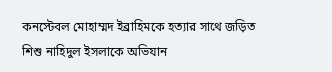কনস্টেবল মোহাম্মদ ইব্রাহিমকে হত্যার সাথে জড়িত শিশু নাহিদুল ইসলাকে অভিযান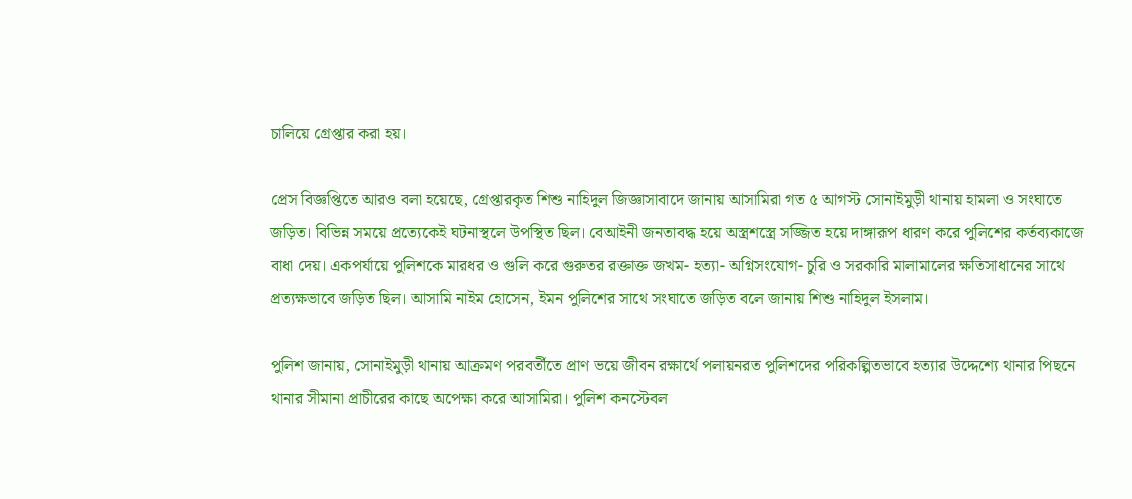চালিয়ে গ্রেপ্তার করা হয়।

প্রেস বিজ্ঞপ্তিতে আরও বলা হয়েছে, গ্রেপ্তারকৃত শিশু নাহিদুল জিজ্ঞাসাবাদে জানায় আসামিরা গত ৫ আগস্ট সোনাইমুড়ী থানায় হামলা ও সংঘাতে জড়িত। বিভিন্ন সময়ে প্রত্যেকেই ঘটনাস্থলে উপস্থিত ছিল। বেআইনী জনতাবদ্ধ হয়ে অস্ত্রশস্ত্রে সজ্জিত হয়ে দাঙ্গারূপ ধারণ করে পুলিশের কর্তব্যকাজে বাধা দেয়। একপর্যায়ে পুলিশকে মারধর ও গুলি করে গুরুতর রক্তাক্ত জখম- হত্যা- অগ্নিসংযোগ- চুরি ও সরকারি মালামালের ক্ষতিসাধানের সাথে প্রত্যক্ষভাবে জড়িত ছিল। আসামি নাইম হোসেন, ইমন পুলিশের সাথে সংঘাতে জড়িত বলে জানায় শিশু নাহিদুল ইসলাম।

পুলিশ জানায়, সোনাইমুড়ী থানায় আক্রমণ পরবর্তীতে প্রাণ ভয়ে জীবন রক্ষার্থে পলায়নরত পুলিশদের পরিকল্পিতভাবে হত্যার উদ্দেশ্যে থানার পিছনে থানার সীমানা প্রাচীরের কাছে অপেক্ষা করে আসামিরা। পুলিশ কনস্টেবল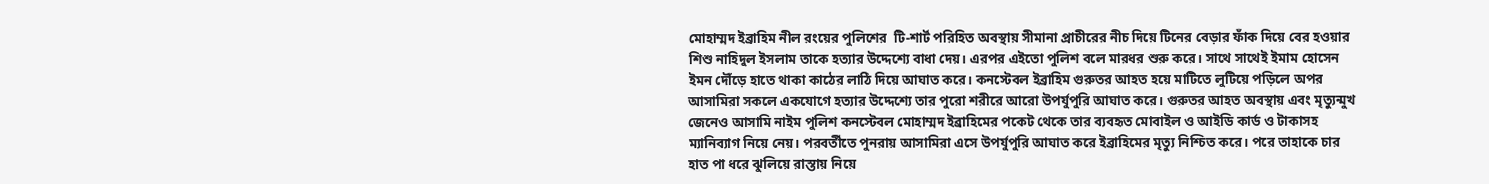মোহাম্মদ ইব্রাহিম নীল রংয়ের পুলিশের  টি-শার্ট পরিহিত অবস্থায় সীমানা প্রাচীরের নীচ দিয়ে টিনের বেড়ার ফাঁক দিয়ে বের হওয়ার শিশু নাহিদুল ইসলাম তাকে হত্যার উদ্দেশ্যে বাধা দেয়। এরপর এইতো পুলিশ বলে মারধর শুরু করে। সাথে সাথেই ইমাম হোসেন ইমন দৌঁড়ে হাতে থাকা কাঠের লাঠি দিয়ে আঘাত করে। কনস্টেবল ইব্রাহিম গুরুতর আহত হয়ে মাটিতে লুটিয়ে পড়িলে অপর আসামিরা সকলে একযোগে হত্যার উদ্দেশ্যে তার পুরো শরীরে আরো উপর্যুপুরি আঘাত করে। গুরুতর আহত অবস্থায় এবং মৃত্যুন্মুখ জেনেও আসামি নাইম পুলিশ কনস্টেবল মোহাম্মদ ইব্রাহিমের পকেট থেকে তার ব্যবহৃত মোবাইল ও আইডি কার্ড ও টাকাসহ ম্যানিব্যাগ নিয়ে নেয়। পরবর্তীতে পুনরায় আসামিরা এসে উপর্যুপুরি আঘাত করে ইব্রাহিমের মৃত্যু নিশ্চিত করে। পরে তাহাকে চার হাত পা ধরে ঝুলিয়ে রাস্তায় নিয়ে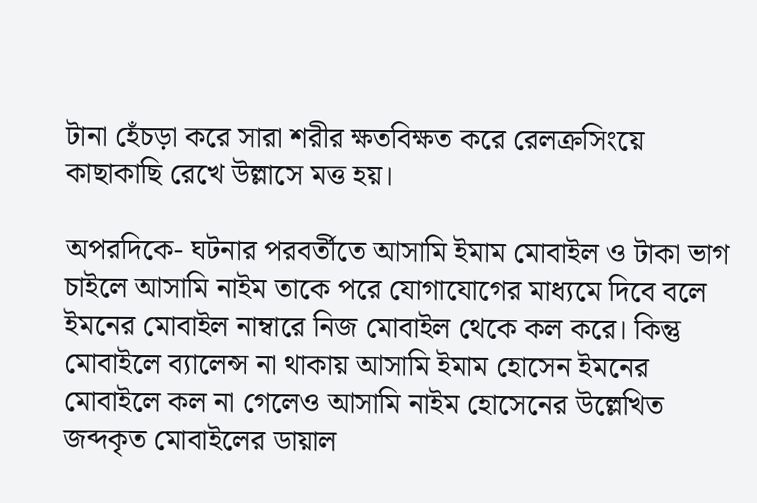টানা হেঁচড়া করে সারা শরীর ক্ষতবিক্ষত করে রেলক্রসিংয়ে কাছাকাছি রেখে উল্লাসে মত্ত হয়।

অপরদিকে- ঘটনার পরবর্তীতে আসামি ইমাম মোবাইল ও টাকা ভাগ চাইলে আসামি নাইম তাকে পরে যোগাযোগের মাধ্যমে দিবে বলে ইমনের মোবাইল নাম্বারে নিজ মোবাইল থেকে কল করে। কিন্তু মোবাইলে ব্যালেন্স না থাকায় আসামি ইমাম হোসেন ইমনের মোবাইলে কল না গেলেও আসামি নাইম হোসেনের উল্লেখিত জব্দকৃত মোবাইলের ডায়াল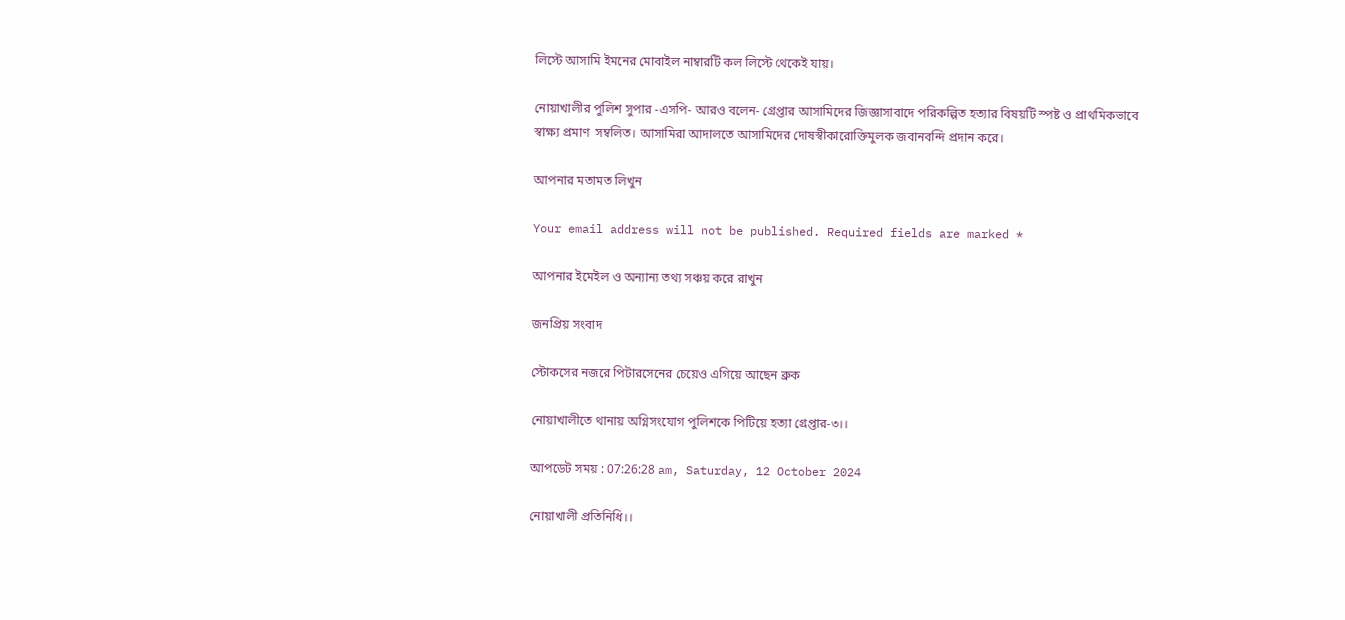লিস্টে আসামি ইমনের মোবাইল নাম্বারটি কল লিস্টে থেকেই যায়।

নোয়াখালীর পুলিশ সুপার -এসপি- আরও বলেন- গ্রেপ্তার আসামিদের জিজ্ঞাসাবাদে পরিকল্পিত হত্যার বিষয়টি স্পষ্ট ও প্রাথমিকভাবে স্বাক্ষ্য প্রমাণ  সম্বলিত। আসামিরা আদালতে আসামিদের দোষস্বীকারোক্তিমুলক জবানবন্দি প্রদান করে।

আপনার মতামত লিখুন

Your email address will not be published. Required fields are marked *

আপনার ইমেইল ও অন্যান্য তথ্য সঞ্চয় করে রাখুন

জনপ্রিয় সংবাদ

স্টোকসের নজরে পিটারসেনের চেয়েও এগিয়ে আছেন ব্রুক

নোয়াখালীতে থানায় অগ্নিসংযোগ পুলিশকে পিটিয়ে হত্যা গ্রেপ্তার-৩।।

আপডেট সময় : 07:26:28 am, Saturday, 12 October 2024

নোয়াখালী প্রতিনিধি।।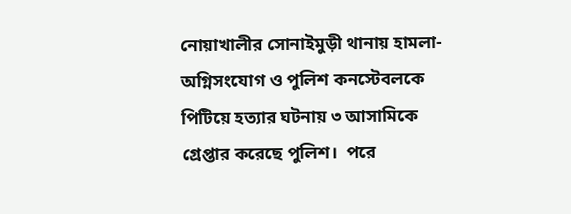নোয়াখালীর সোনাইমুড়ী থানায় হামলা- অগ্নিসংযোগ ও পুলিশ কনস্টেবলকে পিটিয়ে হত্যার ঘটনায় ৩ আসামিকে গ্রেপ্তার করেছে পুলিশ।  পরে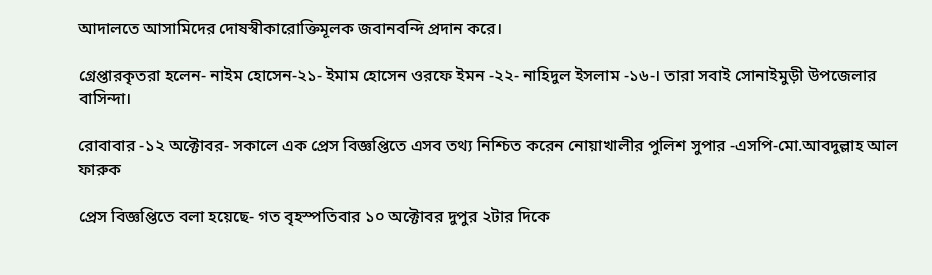আদালতে আসামিদের দোষস্বীকারোক্তিমূলক জবানবন্দি প্রদান করে।

গ্রেপ্তারকৃতরা হলেন- নাইম হোসেন-২১- ইমাম হোসেন ওরফে ইমন -২২- নাহিদুল ইসলাম -১৬-। তারা সবাই সোনাইমুড়ী উপজেলার বাসিন্দা।

রোবাবার -১২ অক্টোবর- সকালে এক প্রেস বিজ্ঞপ্তিতে এসব তথ্য নিশ্চিত করেন নোয়াখালীর পুলিশ সুপার -এসপি-মো.আবদুল্লাহ আল ফারুক

প্রেস বিজ্ঞপ্তিতে বলা হয়েছে- গত বৃহস্পতিবার ১০ অক্টোবর দুপুর ২টার দিকে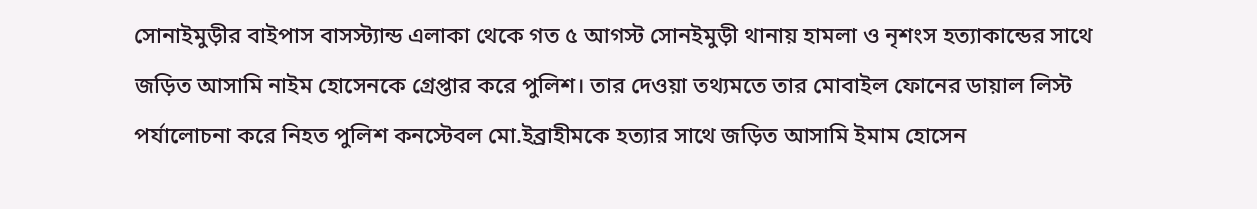সোনাইমুড়ীর বাইপাস বাসস্ট্যান্ড এলাকা থেকে গত ৫ আগস্ট সোনইমুড়ী থানায় হামলা ও নৃশংস হত্যাকান্ডের সাথে জড়িত আসামি নাইম হোসেনকে গ্রেপ্তার করে পুলিশ। তার দেওয়া তথ্যমতে তার মোবাইল ফোনের ডায়াল লিস্ট পর্যালোচনা করে নিহত পুলিশ কনস্টেবল মো.ইব্রাহীমকে হত্যার সাথে জড়িত আসামি ইমাম হোসেন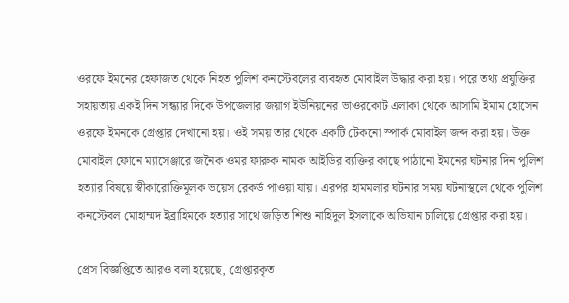ওরফে ইমনের হেফাজত থেকে নিহত পুলিশ কনস্টেবলের ব্যবহৃত মোবাইল উদ্ধার করা হয়। পরে তথ্য প্রযুক্তির সহায়তায় একই দিন সন্ধ্যার দিকে উপজেলার জয়াগ ইউনিয়নের ভাওরকোট এলাকা থেকে আসামি ইমাম হোসেন ওরফে ইমনকে গ্রেপ্তার দেখানো হয়। ওই সময় তার থেকে একটি টেকনো স্পার্ক মোবাইল জব্দ করা হয়। উক্ত মোবাইল ফোনে ম্যাসেঞ্জারে জনৈক ওমর ফারুক নামক আইডির ব্যক্তির কাছে পাঠানো ইমনের ঘটনার দিন পুলিশ হত্যার বিষয়ে স্বীকারোক্তিমূলক ভয়েস রেকর্ড পাওয়া যায়। এরপর হামমলার ঘটনার সময় ঘটনাস্থলে থেকে পুলিশ কনস্টেবল মোহাম্মদ ইব্রাহিমকে হত্যার সাথে জড়িত শিশু নাহিদুল ইসলাকে অভিযান চালিয়ে গ্রেপ্তার করা হয়।

প্রেস বিজ্ঞপ্তিতে আরও বলা হয়েছে, গ্রেপ্তারকৃত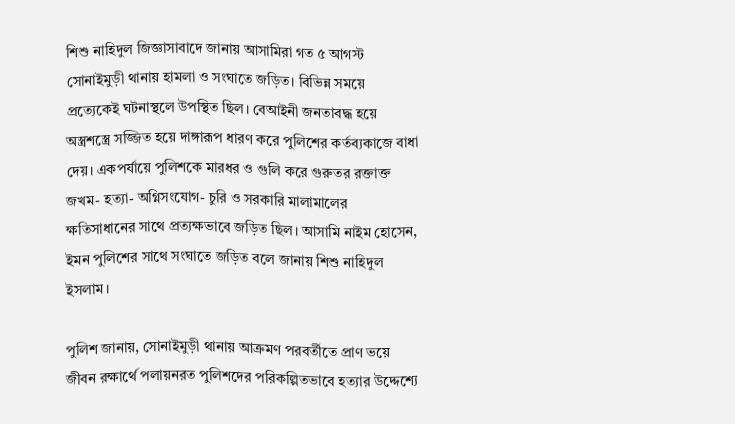শিশু নাহিদুল জিজ্ঞাসাবাদে জানায় আসামিরা গত ৫ আগস্ট সোনাইমুড়ী থানায় হামলা ও সংঘাতে জড়িত। বিভিন্ন সময়ে প্রত্যেকেই ঘটনাস্থলে উপস্থিত ছিল। বেআইনী জনতাবদ্ধ হয়ে অস্ত্রশস্ত্রে সজ্জিত হয়ে দাঙ্গারূপ ধারণ করে পুলিশের কর্তব্যকাজে বাধা দেয়। একপর্যায়ে পুলিশকে মারধর ও গুলি করে গুরুতর রক্তাক্ত জখম- হত্যা- অগ্নিসংযোগ- চুরি ও সরকারি মালামালের ক্ষতিসাধানের সাথে প্রত্যক্ষভাবে জড়িত ছিল। আসামি নাইম হোসেন, ইমন পুলিশের সাথে সংঘাতে জড়িত বলে জানায় শিশু নাহিদুল ইসলাম।

পুলিশ জানায়, সোনাইমুড়ী থানায় আক্রমণ পরবর্তীতে প্রাণ ভয়ে জীবন রক্ষার্থে পলায়নরত পুলিশদের পরিকল্পিতভাবে হত্যার উদ্দেশ্যে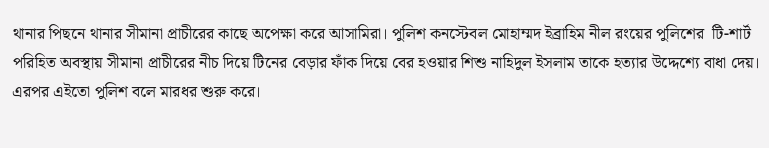থানার পিছনে থানার সীমানা প্রাচীরের কাছে অপেক্ষা করে আসামিরা। পুলিশ কনস্টেবল মোহাম্মদ ইব্রাহিম নীল রংয়ের পুলিশের  টি-শার্ট পরিহিত অবস্থায় সীমানা প্রাচীরের নীচ দিয়ে টিনের বেড়ার ফাঁক দিয়ে বের হওয়ার শিশু নাহিদুল ইসলাম তাকে হত্যার উদ্দেশ্যে বাধা দেয়। এরপর এইতো পুলিশ বলে মারধর শুরু করে।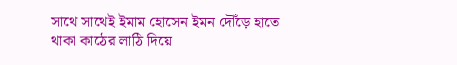সাথে সাথেই ইমাম হোসেন ইমন দৌঁড়ে হাতে থাকা কাঠের লাঠি দিয়ে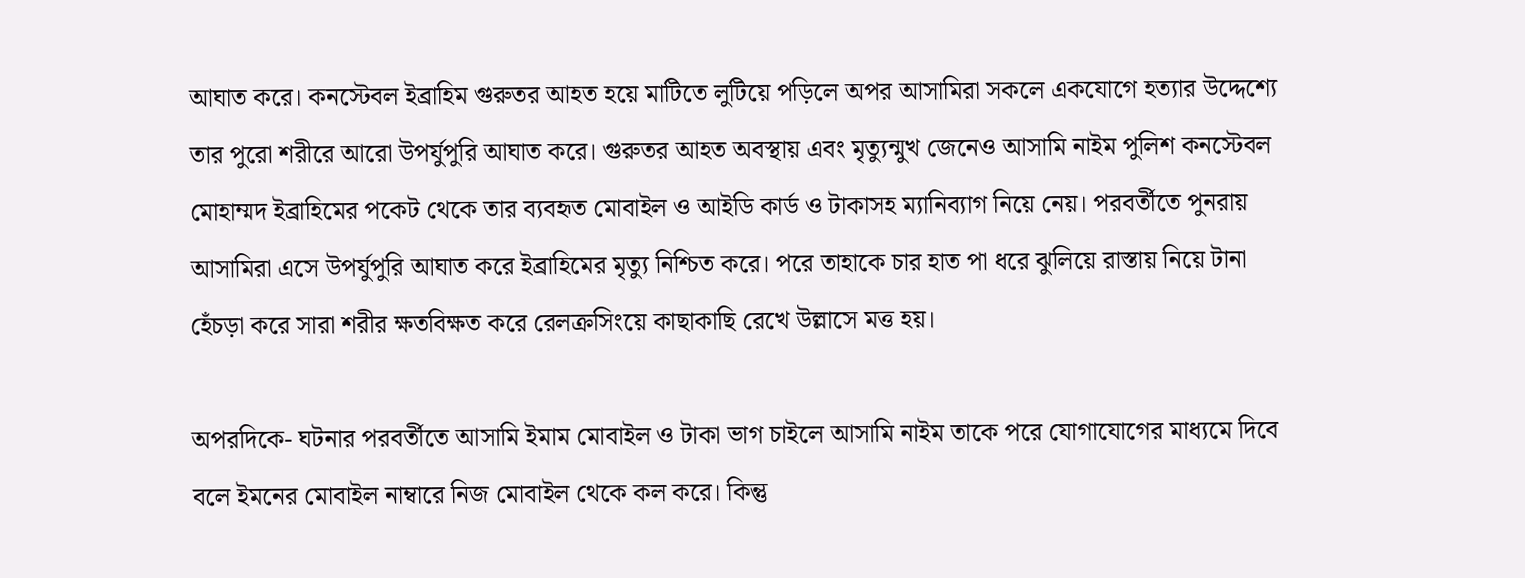আঘাত করে। কনস্টেবল ইব্রাহিম গুরুতর আহত হয়ে মাটিতে লুটিয়ে পড়িলে অপর আসামিরা সকলে একযোগে হত্যার উদ্দেশ্যে তার পুরো শরীরে আরো উপর্যুপুরি আঘাত করে। গুরুতর আহত অবস্থায় এবং মৃত্যুন্মুখ জেনেও আসামি নাইম পুলিশ কনস্টেবল মোহাম্মদ ইব্রাহিমের পকেট থেকে তার ব্যবহৃত মোবাইল ও আইডি কার্ড ও টাকাসহ ম্যানিব্যাগ নিয়ে নেয়। পরবর্তীতে পুনরায় আসামিরা এসে উপর্যুপুরি আঘাত করে ইব্রাহিমের মৃত্যু নিশ্চিত করে। পরে তাহাকে চার হাত পা ধরে ঝুলিয়ে রাস্তায় নিয়ে টানা হেঁচড়া করে সারা শরীর ক্ষতবিক্ষত করে রেলক্রসিংয়ে কাছাকাছি রেখে উল্লাসে মত্ত হয়।

অপরদিকে- ঘটনার পরবর্তীতে আসামি ইমাম মোবাইল ও টাকা ভাগ চাইলে আসামি নাইম তাকে পরে যোগাযোগের মাধ্যমে দিবে বলে ইমনের মোবাইল নাম্বারে নিজ মোবাইল থেকে কল করে। কিন্তু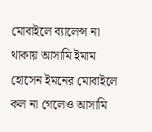মোবাইলে ব্যালেন্স না থাকায় আসামি ইমাম হোসেন ইমনের মোবাইলে কল না গেলেও আসামি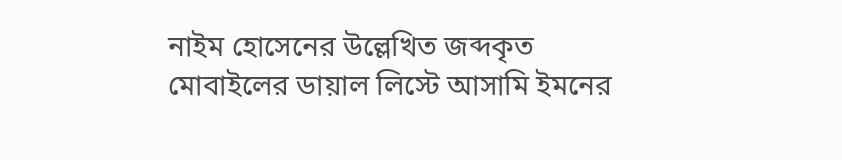নাইম হোসেনের উল্লেখিত জব্দকৃত মোবাইলের ডায়াল লিস্টে আসামি ইমনের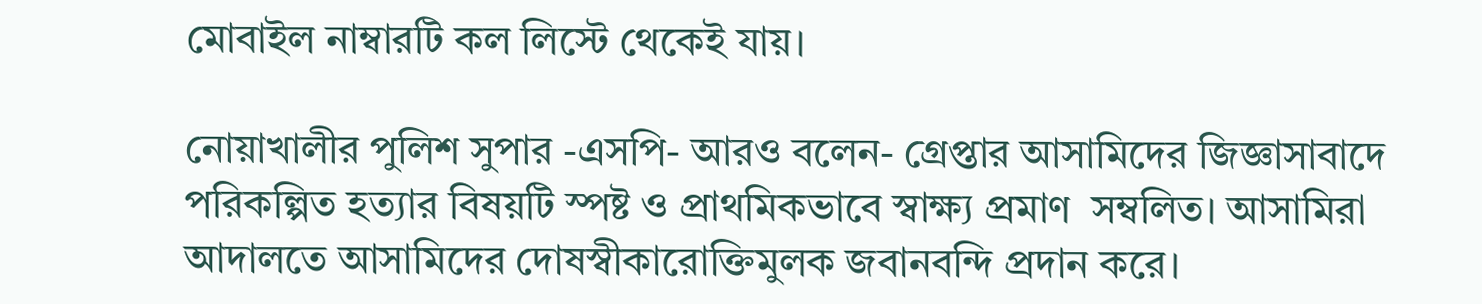মোবাইল নাম্বারটি কল লিস্টে থেকেই যায়।

নোয়াখালীর পুলিশ সুপার -এসপি- আরও বলেন- গ্রেপ্তার আসামিদের জিজ্ঞাসাবাদে পরিকল্পিত হত্যার বিষয়টি স্পষ্ট ও প্রাথমিকভাবে স্বাক্ষ্য প্রমাণ  সম্বলিত। আসামিরা আদালতে আসামিদের দোষস্বীকারোক্তিমুলক জবানবন্দি প্রদান করে।